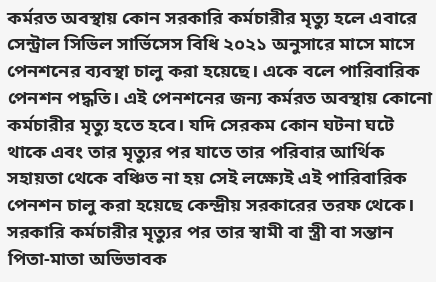কর্মরত অবস্থায় কোন সরকারি কর্মচারীর মৃত্যু হলে এবারে সেন্ট্রাল সিভিল সার্ভিসেস বিধি ২০২১ অনুসারে মাসে মাসে পেনশনের ব্যবস্থা চালু করা হয়েছে। একে বলে পারিবারিক পেনশন পদ্ধতি। এই পেনশনের জন্য কর্মরত অবস্থায় কোনো কর্মচারীর মৃত্যু হতে হবে। যদি সেরকম কোন ঘটনা ঘটে থাকে এবং তার মৃত্যুর পর যাতে তার পরিবার আর্থিক সহায়তা থেকে বঞ্চিত না হয় সেই লক্ষ্যেই এই পারিবারিক পেনশন চালু করা হয়েছে কেন্দ্রীয় সরকারের তরফ থেকে। সরকারি কর্মচারীর মৃত্যুর পর তার স্বামী বা স্ত্রী বা সন্তান পিতা-মাতা অভিভাবক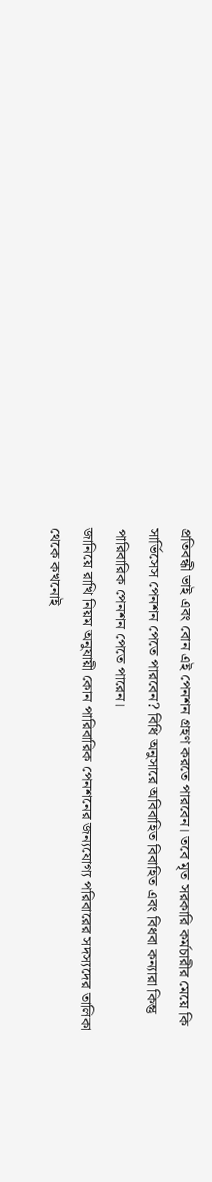প্রতিবন্ধী ভাই এবং বোন এই পেনশন গ্রহণ করতে পারবেন। তবে মৃত সরকারি কর্মচারীর মেয়ে কি সার্ভিসেস পেনশন পেতে পারবেন? বিধি অনুসারে অবিবাহিত বিবাহিত এবং বিধবা কন্যারা কিন্তু পারিবারিক পেনশন পেতে পারেন।
জানিয়ে রাখি নিয়ম অনুযায়ী কোন পারিবারিক পেনশনের জন্যযোগ্য পরিবারের সদস্যদের তালিকা থেকে কখনোই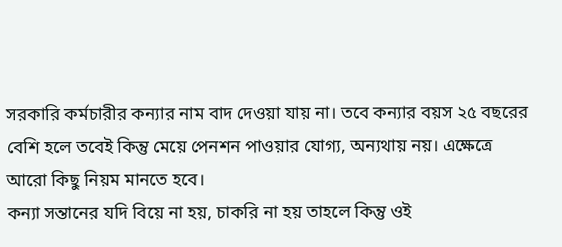সরকারি কর্মচারীর কন্যার নাম বাদ দেওয়া যায় না। তবে কন্যার বয়স ২৫ বছরের বেশি হলে তবেই কিন্তু মেয়ে পেনশন পাওয়ার যোগ্য, অন্যথায় নয়। এক্ষেত্রে আরো কিছু নিয়ম মানতে হবে।
কন্যা সন্তানের যদি বিয়ে না হয়, চাকরি না হয় তাহলে কিন্তু ওই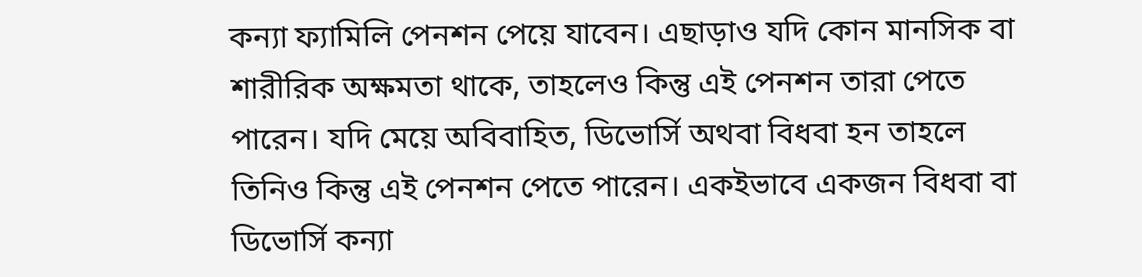কন্যা ফ্যামিলি পেনশন পেয়ে যাবেন। এছাড়াও যদি কোন মানসিক বা শারীরিক অক্ষমতা থাকে, তাহলেও কিন্তু এই পেনশন তারা পেতে পারেন। যদি মেয়ে অবিবাহিত, ডিভোর্সি অথবা বিধবা হন তাহলে তিনিও কিন্তু এই পেনশন পেতে পারেন। একইভাবে একজন বিধবা বা ডিভোর্সি কন্যা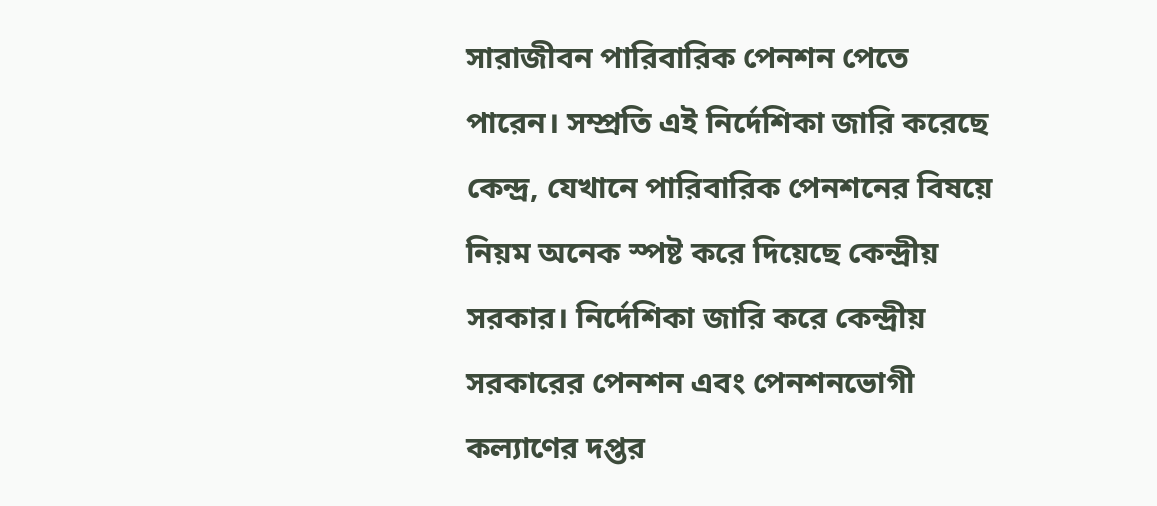সারাজীবন পারিবারিক পেনশন পেতে পারেন। সম্প্রতি এই নির্দেশিকা জারি করেছে কেন্দ্র, যেখানে পারিবারিক পেনশনের বিষয়ে নিয়ম অনেক স্পষ্ট করে দিয়েছে কেন্দ্রীয় সরকার। নির্দেশিকা জারি করে কেন্দ্রীয় সরকারের পেনশন এবং পেনশনভোগী কল্যাণের দপ্তর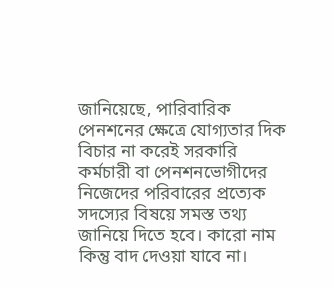জানিয়েছে, পারিবারিক পেনশনের ক্ষেত্রে যোগ্যতার দিক বিচার না করেই সরকারি কর্মচারী বা পেনশনভোগীদের নিজেদের পরিবারের প্রত্যেক সদস্যের বিষয়ে সমস্ত তথ্য জানিয়ে দিতে হবে। কারো নাম কিন্তু বাদ দেওয়া যাবে না।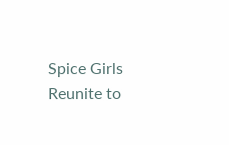Spice Girls Reunite to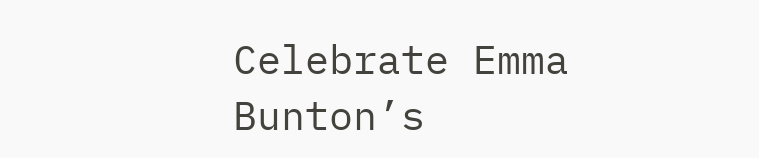Celebrate Emma Bunton’s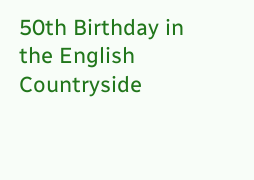50th Birthday in the English Countryside